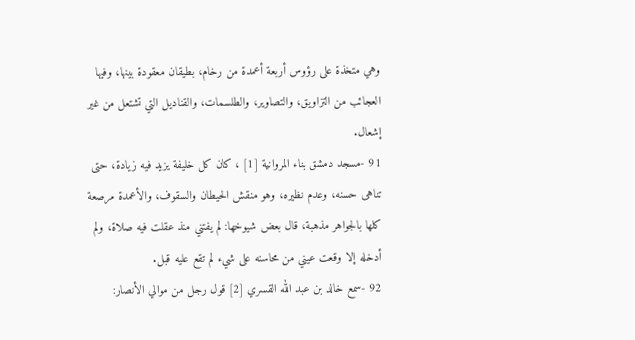وهي متخذة على رؤوس أربعة أعمدة من رخام، بطيقان معقودة بينها، وفيها العجائب من التزاويق، والتصاوير، والطلسمات، والقناديل التي تشتعل من غير إشعال.
91 -مسجد دمشق بناء المروانية [1] ، كان كل خليفة يزيد فيه زيادة، حتى تناهى حسنه، وعدم نظيره، وهو منقش الحيطان والسقوف، والأعمدة مرصعة كلها بالجواهر مذهبة، قال بعض شيوخها: لم يفتني منذ عقلت فيه صلاة، ولم أدخله إلا وقعت عيني من محاسنه على شيء لم تقع عليه قبل.
92 -سمع خالد بن عبد الله القسري [2] قول رجل من موالي الأنصار: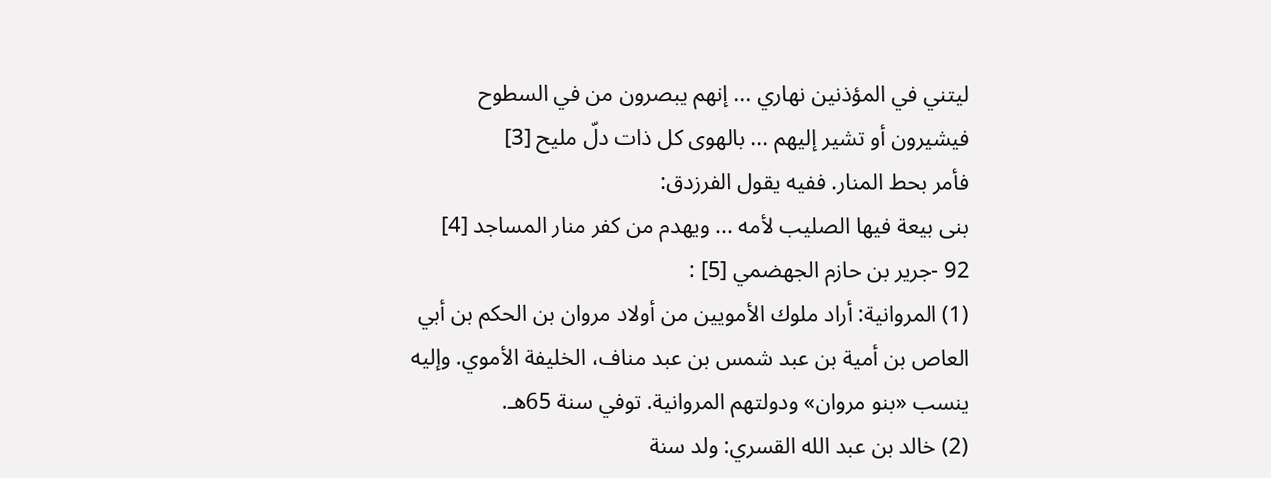ليتني في المؤذنين نهاري ... إنهم يبصرون من في السطوح
فيشيرون أو تشير إليهم ... بالهوى كل ذات دلّ مليح [3]
فأمر بحط المنار. ففيه يقول الفرزدق:
بنى بيعة فيها الصليب لأمه ... ويهدم من كفر منار المساجد [4]
92 -جرير بن حازم الجهضمي [5] :
(1) المروانية: أراد ملوك الأمويين من أولاد مروان بن الحكم بن أبي العاص بن أمية بن عبد شمس بن عبد مناف، الخليفة الأموي. وإليه ينسب «بنو مروان» ودولتهم المروانية. توفي سنة 65هـ.
(2) خالد بن عبد الله القسري: ولد سنة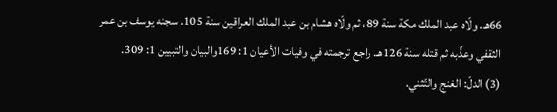66هـ. ولّاه عبد الملك مكة سنة 89، ثم ولّاه هشام بن عبد الملك العراقين سنة 105. سجنه يوسف بن عمر الثقفي وعذّبه ثم قتله سنة 126هـ. راجع ترجمته في وفيات الأعيان 1: 169والبيان والتبيين 1: 309.
(3) الدلّ: الغنج والتّثني.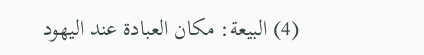(4) البيعة: مكان العبادة عند اليهود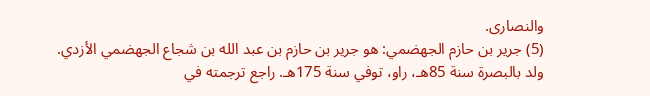والنصارى.
(5) جرير بن حازم الجهضمي: هو جرير بن حازم بن عبد الله بن شجاع الجهضمي الأزدي. ولد بالبصرة سنة 85هـ، راو، توفي سنة 175هـ. راجع ترجمته في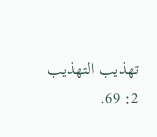تهذيب التهذيب 2: 69.